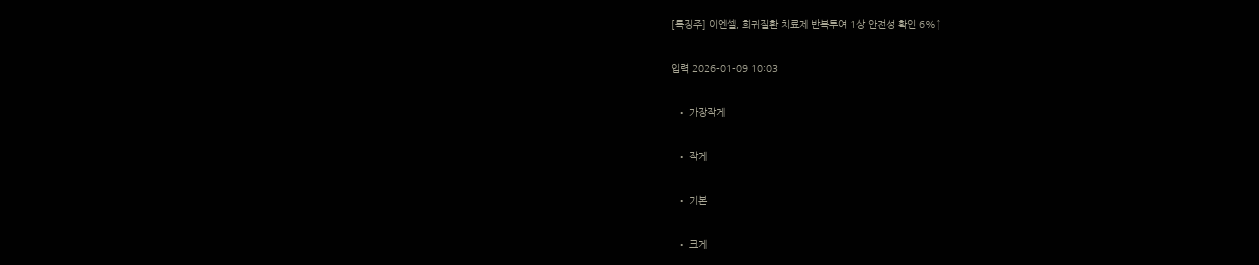[특징주] 이엔셀, 희귀질환 치료제 반복투여 1상 안전성 확인 6%↑

입력 2026-01-09 10:03

  • 가장작게

  • 작게

  • 기본

  • 크게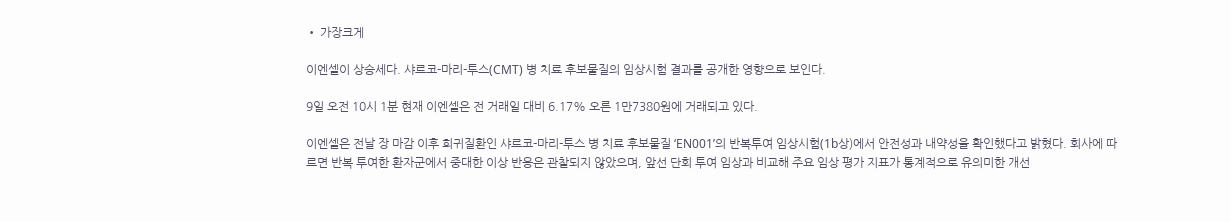• 가장크게

이엔셀이 상승세다. 샤르코-마리-투스(CMT) 병 치료 후보물질의 임상시험 결과를 공개한 영향으로 보인다.

9일 오전 10시 1분 현재 이엔셀은 전 거래일 대비 6.17% 오른 1만7380원에 거래되고 있다.

이엔셀은 전날 장 마감 이후 희귀질환인 샤르코-마리-투스 병 치료 후보물질 ‘EN001’의 반복투여 임상시험(1b상)에서 안전성과 내약성을 확인했다고 밝혔다. 회사에 따르면 반복 투여한 환자군에서 중대한 이상 반응은 관찰되지 않았으며, 앞선 단회 투여 임상과 비교해 주요 임상 평가 지표가 통계적으로 유의미한 개선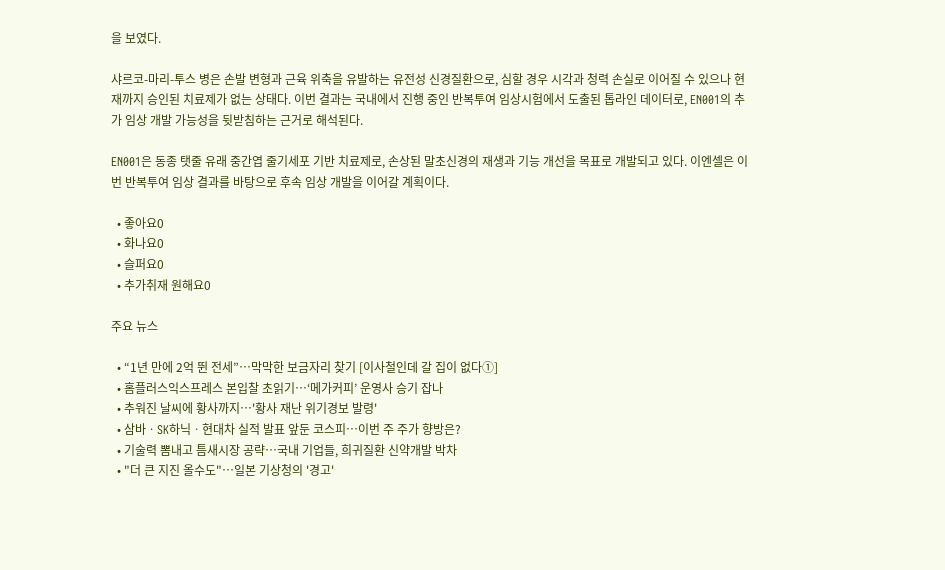을 보였다.

샤르코-마리-투스 병은 손발 변형과 근육 위축을 유발하는 유전성 신경질환으로, 심할 경우 시각과 청력 손실로 이어질 수 있으나 현재까지 승인된 치료제가 없는 상태다. 이번 결과는 국내에서 진행 중인 반복투여 임상시험에서 도출된 톱라인 데이터로, EN001의 추가 임상 개발 가능성을 뒷받침하는 근거로 해석된다.

EN001은 동종 탯줄 유래 중간엽 줄기세포 기반 치료제로, 손상된 말초신경의 재생과 기능 개선을 목표로 개발되고 있다. 이엔셀은 이번 반복투여 임상 결과를 바탕으로 후속 임상 개발을 이어갈 계획이다.

  • 좋아요0
  • 화나요0
  • 슬퍼요0
  • 추가취재 원해요0

주요 뉴스

  • “1년 만에 2억 뛴 전세”⋯막막한 보금자리 찾기 [이사철인데 갈 집이 없다①]
  • 홈플러스익스프레스 본입찰 초읽기…‘메가커피’ 운영사 승기 잡나
  • 추워진 날씨에 황사까지…'황사 재난 위기경보 발령'
  • 삼바ㆍSK하닉ㆍ현대차 실적 발표 앞둔 코스피…이번 주 주가 향방은?
  • 기술력 뽐내고 틈새시장 공략…국내 기업들, 희귀질환 신약개발 박차
  • "더 큰 지진 올수도"…일본 기상청의 '경고'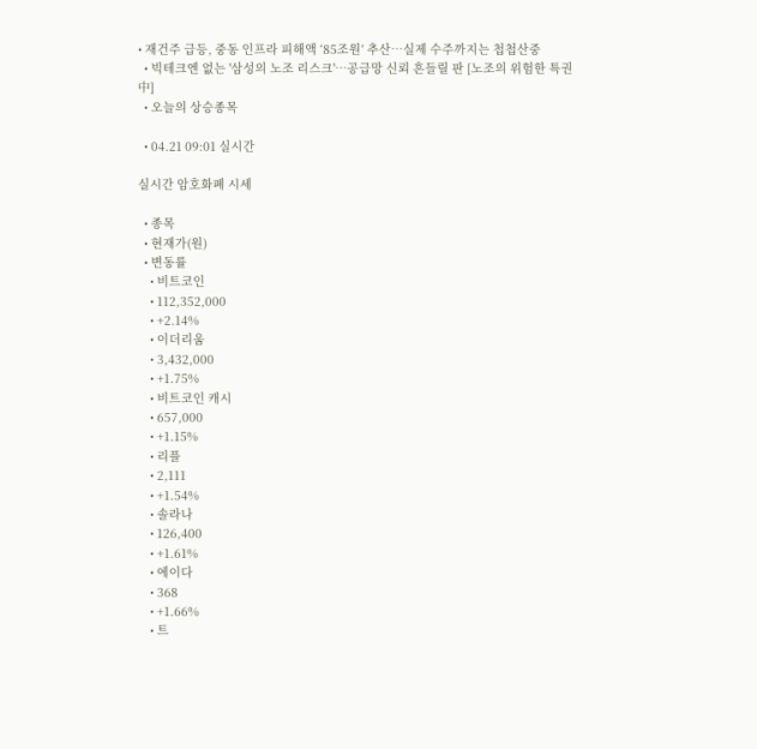• 재건주 급등, 중동 인프라 피해액 ‘85조원’ 추산⋯실제 수주까지는 첩첩산중
  • 빅테크엔 없는 '삼성의 노조 리스크'…공급망 신뢰 흔들릴 판 [노조의 위험한 특권中]
  • 오늘의 상승종목

  • 04.21 09:01 실시간

실시간 암호화폐 시세

  • 종목
  • 현재가(원)
  • 변동률
    • 비트코인
    • 112,352,000
    • +2.14%
    • 이더리움
    • 3,432,000
    • +1.75%
    • 비트코인 캐시
    • 657,000
    • +1.15%
    • 리플
    • 2,111
    • +1.54%
    • 솔라나
    • 126,400
    • +1.61%
    • 에이다
    • 368
    • +1.66%
    • 트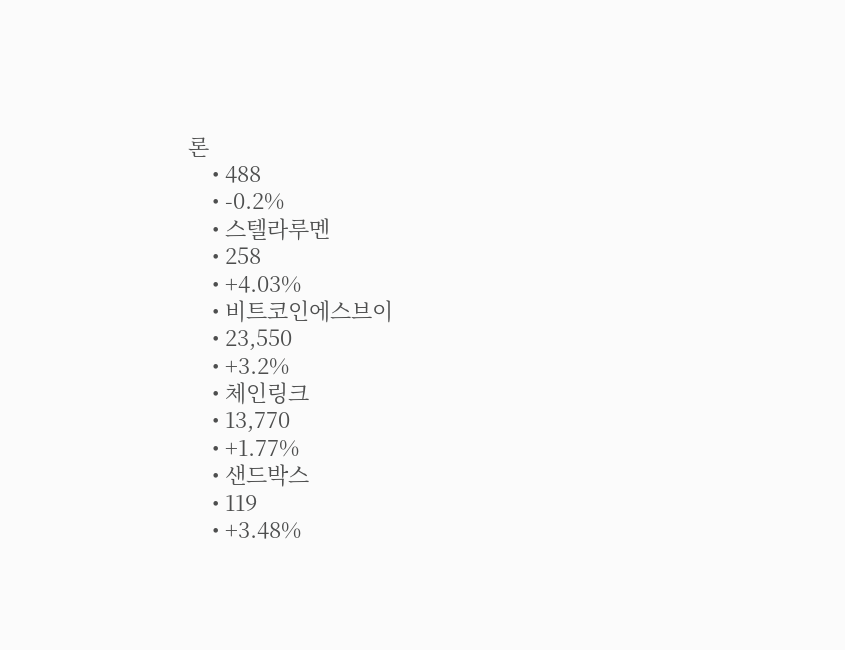론
    • 488
    • -0.2%
    • 스텔라루멘
    • 258
    • +4.03%
    • 비트코인에스브이
    • 23,550
    • +3.2%
    • 체인링크
    • 13,770
    • +1.77%
    • 샌드박스
    • 119
    • +3.48%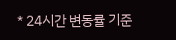* 24시간 변동률 기준